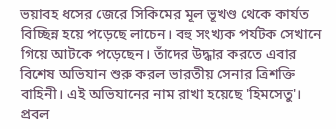ভয়াবহ ধসের জেরে সিকিমের মূল ভূখণ্ড থেকে কার্যত বিচ্ছিন্ন হয়ে পড়েছে লাচেন। বহু সংখ্যক পর্যটক সেখানে গিয়ে আটকে পড়েছেন। তাঁদের উদ্ধার করতে এবার বিশেষ অভিযান শুরু করল ভারতীয় সেনার ত্রিশক্তি বাহিনী। এই অভিযানের নাম রাখা হয়েছে 'হিমসেতু'।
প্রবল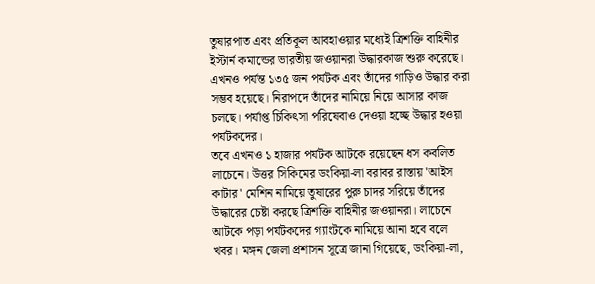তুষারপাত এবং প্রতিকূল আবহাওয়ার মধ্যেই ত্রিশক্তি বাহিনীর ইস্টার্ন কমান্ডের ভারতীয় জওয়ানরা উদ্ধারকাজ শুরু করেছে। এখনও পর্যন্ত ১৩৫ জন পর্যটক এবং তাঁদের গাড়িও উদ্ধার করা সম্ভব হয়েছে। নিরাপদে তাঁদের নামিয়ে নিয়ে আসার কাজ চলছে। পর্যাপ্ত চিকিৎসা পরিষেবাও দেওয়া হচ্ছে উদ্ধার হওয়া পর্যটকদের।
তবে এখনও ১ হাজার পর্যটক আটকে রয়েছেন ধস কবলিত লাচেনে। উত্তর সিকিমের ডংকিয়া-লা বরাবর রাস্তায় 'আইস কাটার' মেশিন নামিয়ে তুষারের পুরু চাদর সরিয়ে তাঁদের উদ্ধারের চেষ্টা করছে ত্রিশক্তি বাহিনীর জওয়ানরা। লাচেনে আটকে পড়া পর্যটকদের গ্যাংটকে নামিয়ে আনা হবে বলে খবর। মঙ্গন জেলা প্রশাসন সূত্রে জানা গিয়েছে, ডংকিয়া-লা,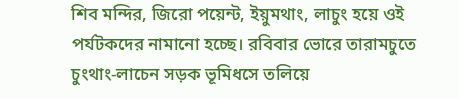শিব মন্দির, জিরো পয়েন্ট, ইয়ুমথাং, লাচুং হয়ে ওই পর্যটকদের নামানো হচ্ছে। রবিবার ভোরে তারামচুতে চুংথাং-লাচেন সড়ক ভূমিধসে তলিয়ে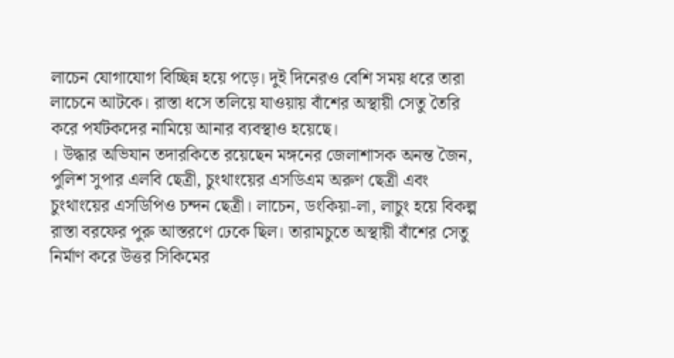লাচেন যোগাযোগ বিচ্ছিন্ন হয়ে পড়ে। দুই দিনেরও বেশি সময় ধরে তারা লাচেনে আটকে। রাস্তা ধসে তলিয়ে যাওয়ায় বাঁশের অস্থায়ী সেতু তৈরি করে পর্যটকদের নামিয়ে আনার ব্যবস্থাও হয়েছে।
। উদ্ধার অভিযান তদারকিতে রয়েছেন মঙ্গনের জেলাশাসক অনন্ত জৈন, পুলিশ সুপার এলবি ছেত্রী, চুংথাংয়ের এসডিএম অরুণ ছেত্রী এবং চুংথাংয়ের এসডিপিও চন্দন ছেত্রী। লাচেন, ডংকিয়া-লা, লাচুং হয়ে বিকল্প রাস্তা বরফের পুরু আস্তরণে ঢেকে ছিল। তারামচুতে অস্থায়ী বাঁশের সেতু নির্মাণ করে উত্তর সিকিমের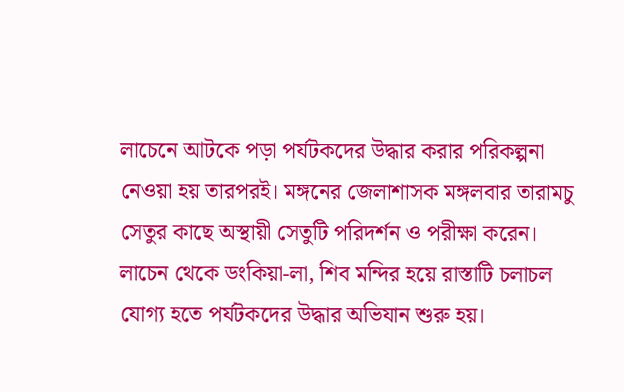লাচেনে আটকে পড়া পর্যটকদের উদ্ধার করার পরিকল্পনা নেওয়া হয় তারপরই। মঙ্গনের জেলাশাসক মঙ্গলবার তারামচু সেতুর কাছে অস্থায়ী সেতুটি পরিদর্শন ও পরীক্ষা করেন। লাচেন থেকে ডংকিয়া-লা, শিব মন্দির হয়ে রাস্তাটি চলাচল যোগ্য হতে পর্যটকদের উদ্ধার অভিযান শুরু হয়।